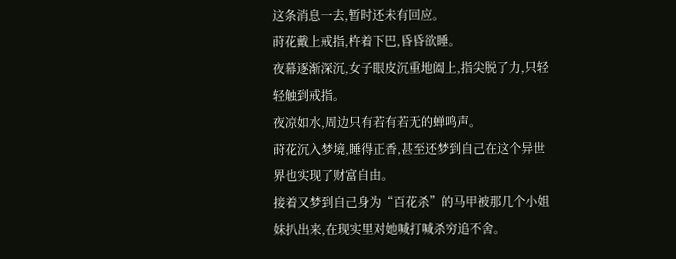这条消息一去,暂时还未有回应。
莳花戴上戒指,杵着下巴,昏昏欲睡。
夜幕逐渐深沉,女子眼皮沉重地阖上,指尖脱了力,只轻轻触到戒指。
夜凉如水,周边只有若有若无的蝉鸣声。
莳花沉入梦境,睡得正香,甚至还梦到自己在这个异世界也实现了财富自由。
接着又梦到自己身为“百花杀”的马甲被那几个小姐妹扒出来,在现实里对她喊打喊杀穷追不舍。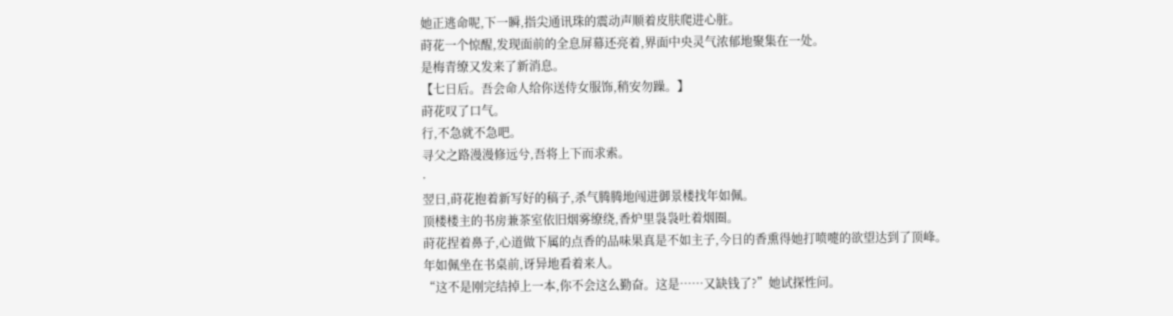她正逃命呢,下一瞬,指尖通讯珠的震动声顺着皮肤爬进心脏。
莳花一个惊醒,发现面前的全息屏幕还亮着,界面中央灵气浓郁地聚集在一处。
是梅青缭又发来了新消息。
【七日后。吾会命人给你送侍女服饰,稍安勿躁。】
莳花叹了口气。
行,不急就不急吧。
寻父之路漫漫修远兮,吾将上下而求索。
·
翌日,莳花抱着新写好的稿子,杀气腾腾地闯进御景楼找年如佩。
顶楼楼主的书房兼茶室依旧烟雾缭绕,香炉里袅袅吐着烟圈。
莳花捏着鼻子,心道做下属的点香的品味果真是不如主子,今日的香熏得她打喷嚏的欲望达到了顶峰。
年如佩坐在书桌前,讶异地看着来人。
“这不是刚完结掉上一本,你不会这么勤奋。这是……又缺钱了?”她试探性问。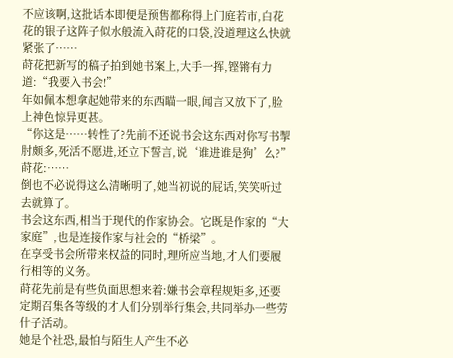不应该啊,这批话本即便是预售都称得上门庭若市,白花花的银子这阵子似水般流入莳花的口袋,没道理这么快就紧张了……
莳花把新写的稿子拍到她书案上,大手一挥,铿锵有力道:“我要入书会!”
年如佩本想拿起她带来的东西瞄一眼,闻言又放下了,脸上神色惊异更甚。
“你这是……转性了?先前不还说书会这东西对你写书掣肘颇多,死活不愿进,还立下誓言,说‘谁进谁是狗’么?”
莳花:……
倒也不必说得这么清晰明了,她当初说的屁话,笑笑听过去就算了。
书会这东西,相当于现代的作家协会。它既是作家的“大家庭”,也是连接作家与社会的“桥梁”。
在享受书会所带来权益的同时,理所应当地,才人们要履行相等的义务。
莳花先前是有些负面思想来着:嫌书会章程规矩多,还要定期召集各等级的才人们分别举行集会,共同举办一些劳什子活动。
她是个社恐,最怕与陌生人产生不必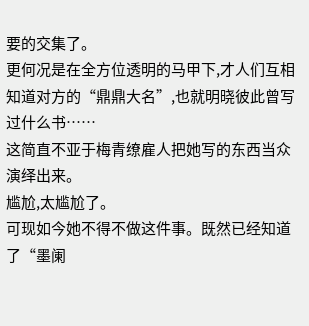要的交集了。
更何况是在全方位透明的马甲下,才人们互相知道对方的“鼎鼎大名”,也就明晓彼此曾写过什么书……
这简直不亚于梅青缭雇人把她写的东西当众演绎出来。
尴尬,太尴尬了。
可现如今她不得不做这件事。既然已经知道了“墨阑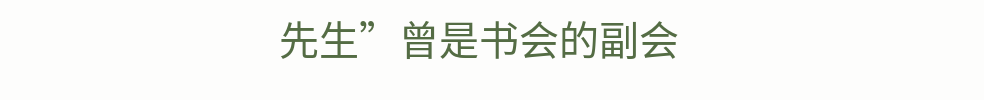先生”曾是书会的副会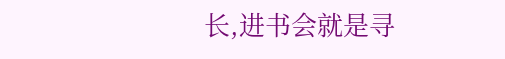长,进书会就是寻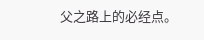父之路上的必经点。